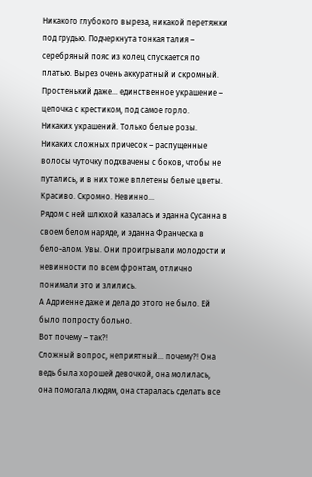Никакого глубокого выреза, никакой перетяжки под грудью. Подчеркнута тонкая талия – серебряный пояс из колец спускается по платью. Вырез очень аккуратный и скромный. Простенький даже… единственное украшение – цепочка с крестиком, под самое горло.
Никаких украшений. Только белые розы.
Никаких сложных причесок – распущенные волосы чуточку подхвачены с боков, чтобы не путались, и в них тоже вплетены белые цветы.
Красиво. Скромно. Невинно…
Рядом с ней шлюхой казалась и эданна Сусанна в своем белом наряде, и эданна Франческа в бело-алом. Увы. Они проигрывали молодости и невинности по всем фронтам, отлично понимали это и злились.
А Адриенне даже и дела до этого не было. Ей было попросту больно.
Вот почему – так?!
Сложный вопрос, неприятный… почему?! Она ведь была хорошей девочкой, она молилась, она помогала людям, она старалась сделать все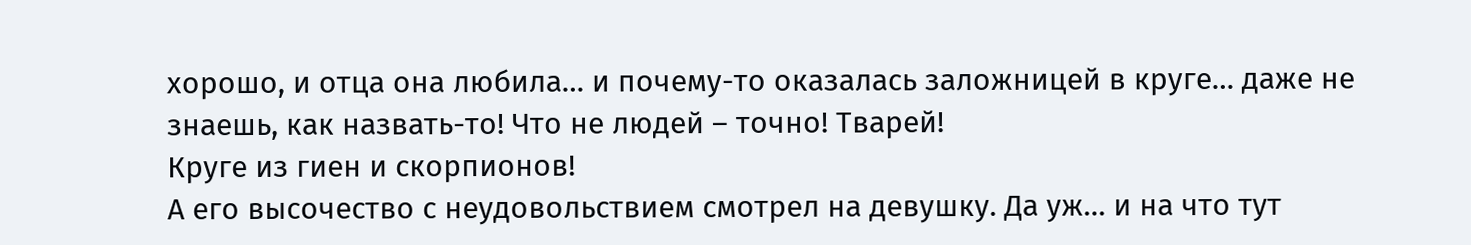хорошо, и отца она любила… и почему-то оказалась заложницей в круге… даже не знаешь, как назвать-то! Что не людей – точно! Тварей!
Круге из гиен и скорпионов!
А его высочество с неудовольствием смотрел на девушку. Да уж… и на что тут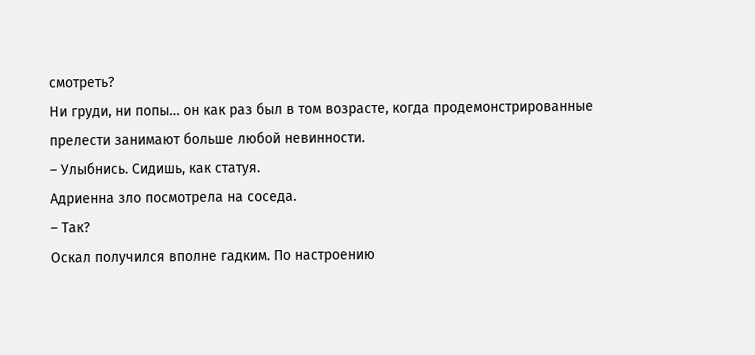смотреть?
Ни груди, ни попы… он как раз был в том возрасте, когда продемонстрированные прелести занимают больше любой невинности.
– Улыбнись. Сидишь, как статуя.
Адриенна зло посмотрела на соседа.
– Так?
Оскал получился вполне гадким. По настроению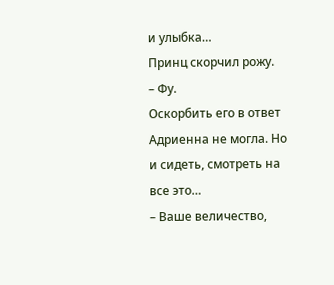и улыбка…
Принц скорчил рожу.
– Фу.
Оскорбить его в ответ Адриенна не могла. Но и сидеть, смотреть на все это…
– Ваше величество,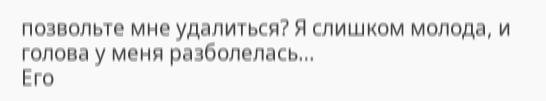позвольте мне удалиться? Я слишком молода, и голова у меня разболелась…
Его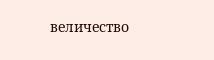величество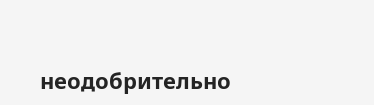неодобрительно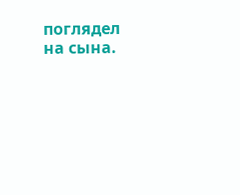поглядел на сына.